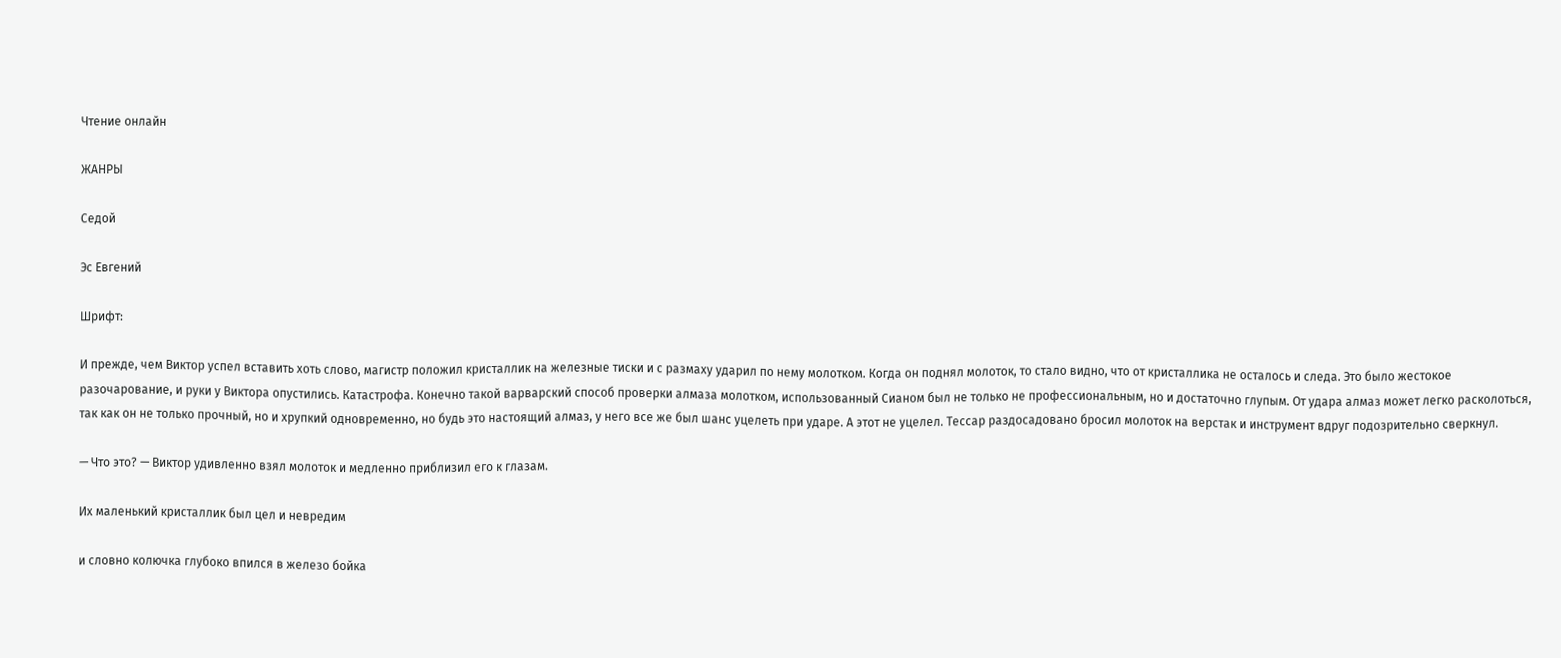Чтение онлайн

ЖАНРЫ

Седой

Эс Евгений

Шрифт:

И прежде, чем Виктор успел вставить хоть слово, магистр положил кристаллик на железные тиски и с размаху ударил по нему молотком. Когда он поднял молоток, то стало видно, что от кристаллика не осталось и следа. Это было жестокое разочарование, и руки у Виктора опустились. Катастрофа. Конечно такой варварский способ проверки алмаза молотком, использованный Сианом был не только не профессиональным, но и достаточно глупым. От удара алмаз может легко расколоться, так как он не только прочный, но и хрупкий одновременно, но будь это настоящий алмаз, у него все же был шанс уцелеть при ударе. А этот не уцелел. Тессар раздосадовано бросил молоток на верстак и инструмент вдруг подозрительно сверкнул.

— Что это? — Виктор удивленно взял молоток и медленно приблизил его к глазам.

Их маленький кристаллик был цел и невредим

и словно колючка глубоко впился в железо бойка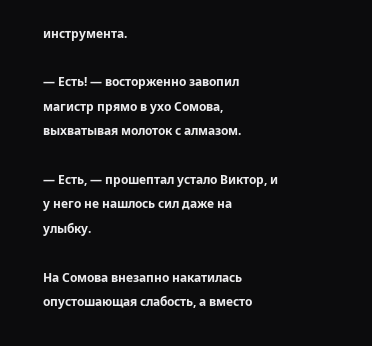инструмента.

— Есть! — восторженно завопил магистр прямо в ухо Сомова, выхватывая молоток с алмазом.

— Есть, — прошептал устало Виктор, и у него не нашлось сил даже на улыбку.

На Сомова внезапно накатилась опустошающая слабость, а вместо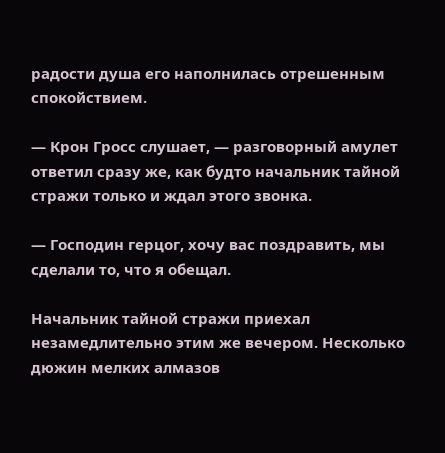радости душа его наполнилась отрешенным спокойствием.

— Крон Гросс слушает, — разговорный амулет ответил сразу же, как будто начальник тайной стражи только и ждал этого звонка.

— Господин герцог, хочу вас поздравить, мы сделали то, что я обещал.

Начальник тайной стражи приехал незамедлительно этим же вечером. Несколько дюжин мелких алмазов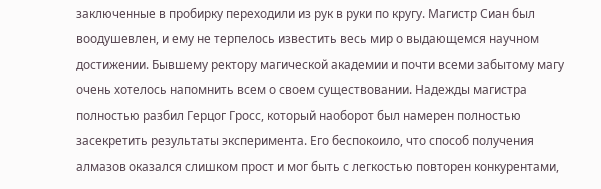заключенные в пробирку переходили из рук в руки по кругу. Магистр Сиан был воодушевлен, и ему не терпелось известить весь мир о выдающемся научном достижении. Бывшему ректору магической академии и почти всеми забытому магу очень хотелось напомнить всем о своем существовании. Надежды магистра полностью разбил Герцог Гросс, который наоборот был намерен полностью засекретить результаты эксперимента. Его беспокоило, что способ получения алмазов оказался слишком прост и мог быть с легкостью повторен конкурентами,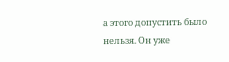а этого допустить было нельзя. Он уже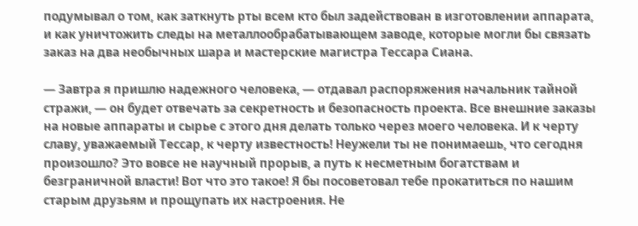подумывал о том, как заткнуть рты всем кто был задействован в изготовлении аппарата, и как уничтожить следы на металлообрабатывающем заводе, которые могли бы связать заказ на два необычных шара и мастерские магистра Тессара Сиана.

— Завтра я пришлю надежного человека, — отдавал распоряжения начальник тайной стражи, — он будет отвечать за секретность и безопасность проекта. Все внешние заказы на новые аппараты и сырье с этого дня делать только через моего человека. И к черту славу, уважаемый Тессар, к черту известность! Неужели ты не понимаешь, что сегодня произошло? Это вовсе не научный прорыв, а путь к несметным богатствам и безграничной власти! Вот что это такое! Я бы посоветовал тебе прокатиться по нашим старым друзьям и прощупать их настроения. Не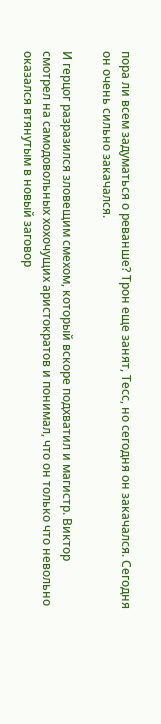пора ли всем задуматься о реванше? Трон еще занят, Тесс, но сегодня он закачался. Сегодня он очень сильно закачался.

И герцог разразился зловещим смехом, который вскоре подхватил и магистр. Виктор смотрел на самодовольных хохочущих аристократов и понимал, что он только что невольно оказался втянутым в новый заговор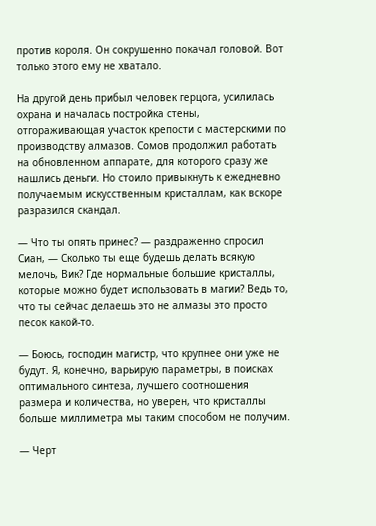против короля. Он сокрушенно покачал головой. Вот только этого ему не хватало.

На другой день прибыл человек герцога, усилилась охрана и началась постройка стены, отгораживающая участок крепости с мастерскими по производству алмазов. Сомов продолжил работать на обновленном аппарате, для которого сразу же нашлись деньги. Но стоило привыкнуть к ежедневно получаемым искусственным кристаллам, как вскоре разразился скандал.

— Что ты опять принес? — раздраженно спросил Сиан, — Сколько ты еще будешь делать всякую мелочь, Вик? Где нормальные большие кристаллы, которые можно будет использовать в магии? Ведь то, что ты сейчас делаешь это не алмазы это просто песок какой-то.

— Боюсь, господин магистр, что крупнее они уже не будут. Я, конечно, варьирую параметры, в поисках оптимального синтеза, лучшего соотношения размера и количества, но уверен, что кристаллы больше миллиметра мы таким способом не получим.

— Черт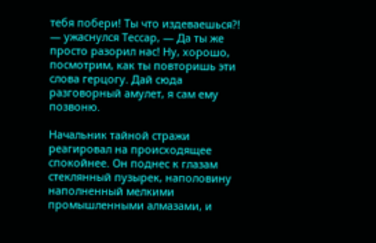тебя побери! Ты что издеваешься?! — ужаснулся Тессар, — Да ты же просто разорил нас! Ну, хорошо, посмотрим, как ты повторишь эти слова герцогу. Дай сюда разговорный амулет, я сам ему позвоню.

Начальник тайной стражи реагировал на происходящее спокойнее. Он поднес к глазам стеклянный пузырек, наполовину наполненный мелкими промышленными алмазами, и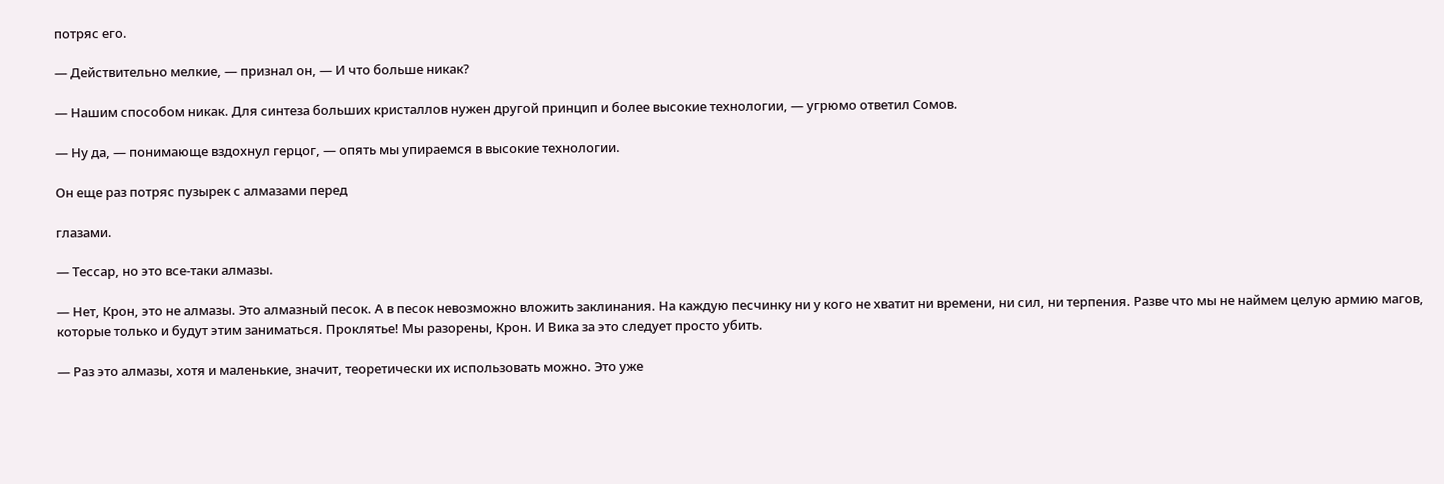потряс его.

— Действительно мелкие, — признал он, — И что больше никак?

— Нашим способом никак. Для синтеза больших кристаллов нужен другой принцип и более высокие технологии, — угрюмо ответил Сомов.

— Ну да, — понимающе вздохнул герцог, — опять мы упираемся в высокие технологии.

Он еще раз потряс пузырек с алмазами перед

глазами.

— Тессар, но это все-таки алмазы.

— Нет, Крон, это не алмазы. Это алмазный песок. А в песок невозможно вложить заклинания. На каждую песчинку ни у кого не хватит ни времени, ни сил, ни терпения. Разве что мы не наймем целую армию магов, которые только и будут этим заниматься. Проклятье! Мы разорены, Крон. И Вика за это следует просто убить.

— Раз это алмазы, хотя и маленькие, значит, теоретически их использовать можно. Это уже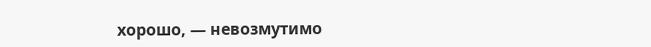хорошо, — невозмутимо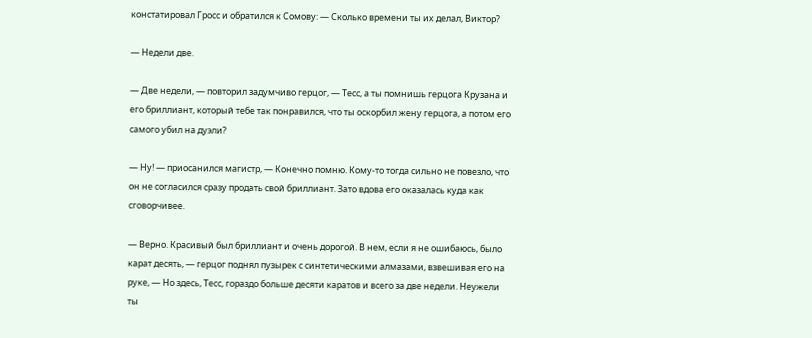констатировал Гросс и обратился к Сомову: — Сколько времени ты их делал, Виктор?

— Недели две.

— Две недели, — повторил задумчиво герцог, — Тесс, а ты помнишь герцога Крузана и его бриллиант, который тебе так понравился, что ты оскорбил жену герцога, а потом его самого убил на дуэли?

— Ну! — приосанился магистр, — Конечно помню. Кому-то тогда сильно не повезло, что он не согласился сразу продать свой бриллиант. Зато вдова его оказалась куда как сговорчивее.

— Верно. Красивый был бриллиант и очень дорогой. В нем, если я не ошибаюсь, было карат десять, — герцог поднял пузырек с синтетическими алмазами, взвешивая его на руке, — Но здесь, Тесс, гораздо больше десяти каратов и всего за две недели. Неужели ты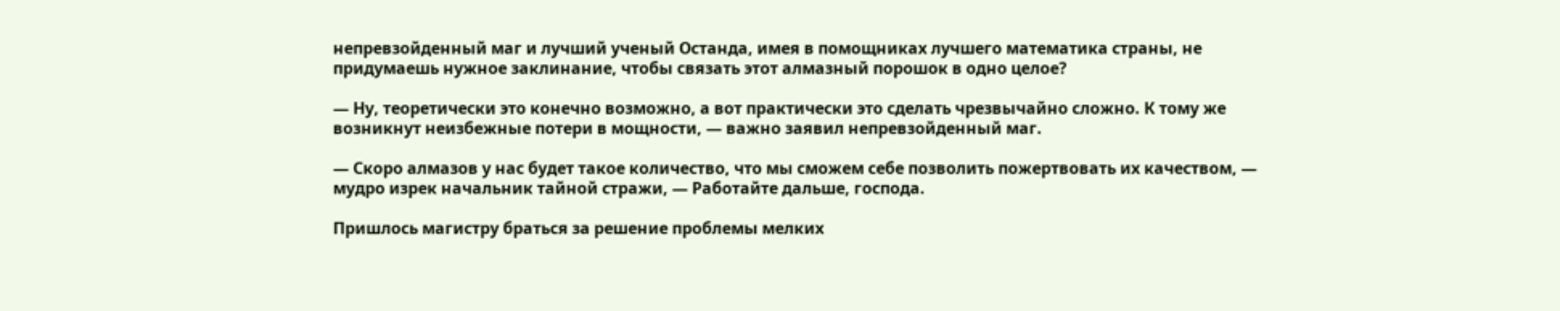непревзойденный маг и лучший ученый Останда, имея в помощниках лучшего математика страны, не придумаешь нужное заклинание, чтобы связать этот алмазный порошок в одно целое?

— Ну, теоретически это конечно возможно, а вот практически это сделать чрезвычайно сложно. К тому же возникнут неизбежные потери в мощности, — важно заявил непревзойденный маг.

— Скоро алмазов у нас будет такое количество, что мы сможем себе позволить пожертвовать их качеством, — мудро изрек начальник тайной стражи, — Работайте дальше, господа.

Пришлось магистру браться за решение проблемы мелких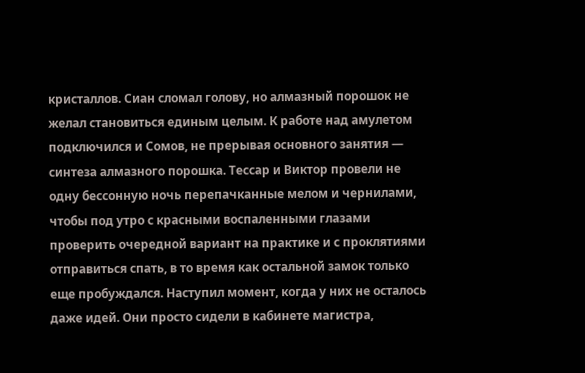кристаллов. Сиан сломал голову, но алмазный порошок не желал становиться единым целым. К работе над амулетом подключился и Сомов, не прерывая основного занятия — синтеза алмазного порошка. Тессар и Виктор провели не одну бессонную ночь перепачканные мелом и чернилами, чтобы под утро с красными воспаленными глазами проверить очередной вариант на практике и с проклятиями отправиться спать, в то время как остальной замок только еще пробуждался. Наступил момент, когда у них не осталось даже идей. Они просто сидели в кабинете магистра,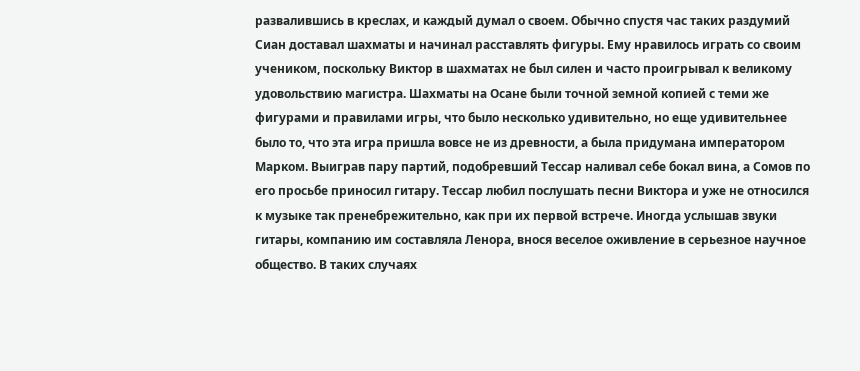развалившись в креслах, и каждый думал о своем. Обычно спустя час таких раздумий Сиан доставал шахматы и начинал расставлять фигуры. Ему нравилось играть со своим учеником, поскольку Виктор в шахматах не был силен и часто проигрывал к великому удовольствию магистра. Шахматы на Осане были точной земной копией с теми же фигурами и правилами игры, что было несколько удивительно, но еще удивительнее было то, что эта игра пришла вовсе не из древности, а была придумана императором Марком. Выиграв пару партий, подобревший Тессар наливал себе бокал вина, а Сомов по его просьбе приносил гитару. Тессар любил послушать песни Виктора и уже не относился к музыке так пренебрежительно, как при их первой встрече. Иногда услышав звуки гитары, компанию им составляла Ленора, внося веселое оживление в серьезное научное общество. В таких случаях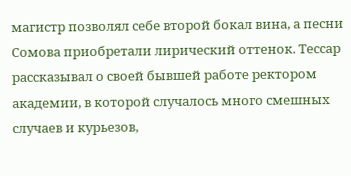магистр позволял себе второй бокал вина, а песни Сомова приобретали лирический оттенок. Тессар рассказывал о своей бывшей работе ректором академии, в которой случалось много смешных случаев и курьезов,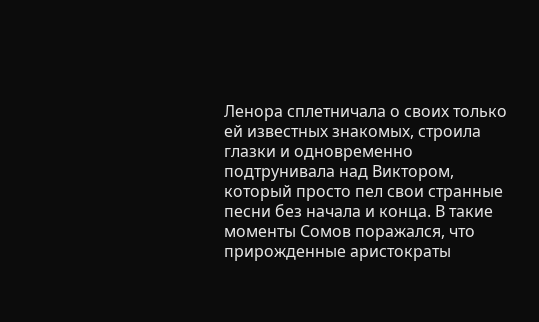Ленора сплетничала о своих только ей известных знакомых, строила глазки и одновременно подтрунивала над Виктором, который просто пел свои странные песни без начала и конца. В такие моменты Сомов поражался, что прирожденные аристократы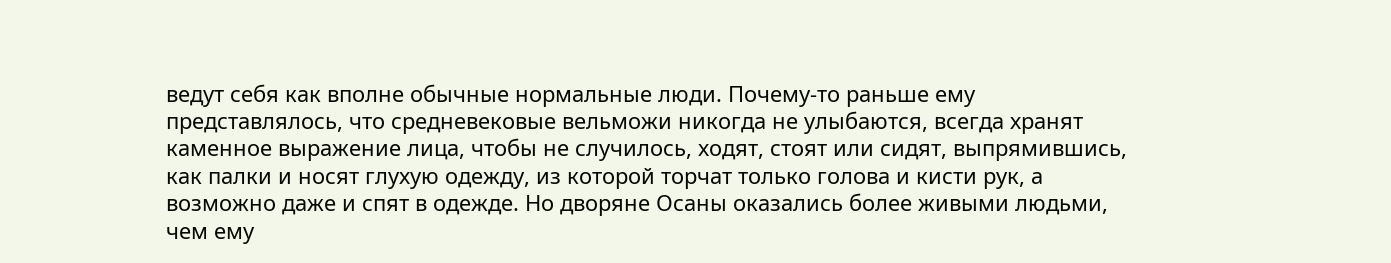ведут себя как вполне обычные нормальные люди. Почему-то раньше ему представлялось, что средневековые вельможи никогда не улыбаются, всегда хранят каменное выражение лица, чтобы не случилось, ходят, стоят или сидят, выпрямившись, как палки и носят глухую одежду, из которой торчат только голова и кисти рук, а возможно даже и спят в одежде. Но дворяне Осаны оказались более живыми людьми, чем ему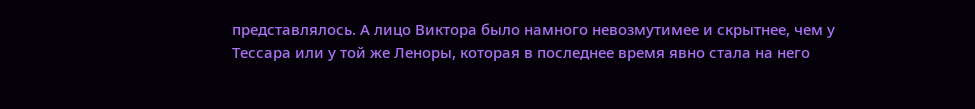представлялось. А лицо Виктора было намного невозмутимее и скрытнее, чем у Тессара или у той же Леноры, которая в последнее время явно стала на него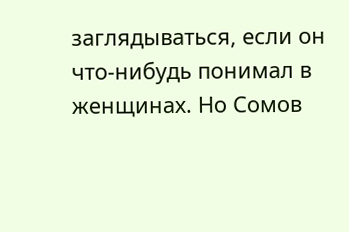заглядываться, если он что-нибудь понимал в женщинах. Но Сомов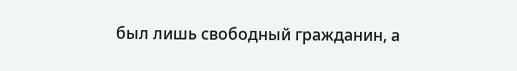был лишь свободный гражданин, а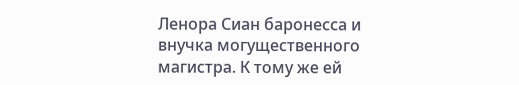Ленора Сиан баронесса и внучка могущественного магистра. К тому же ей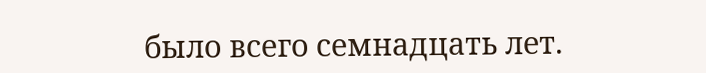было всего семнадцать лет.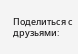Поделиться с друзьями: